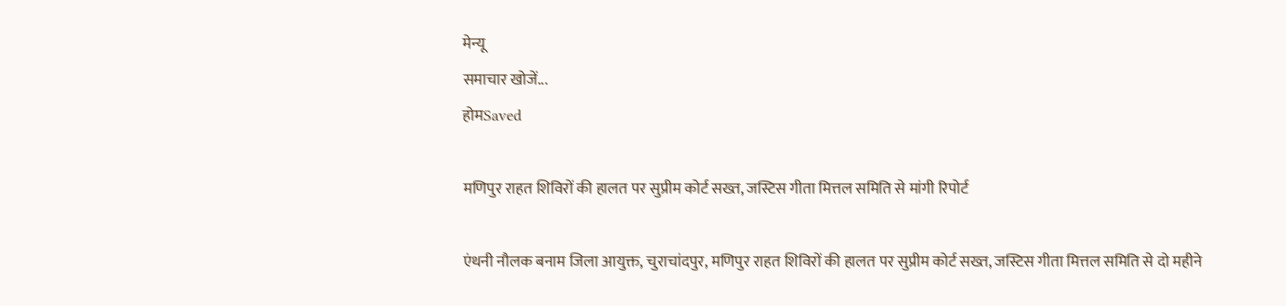मेन्यू
समाचार खोजें...
होमSaved

मणिपुर राहत शिविरों की हालत पर सुप्रीम कोर्ट सख्त, जस्टिस गीता मित्तल समिति से मांगी रिपोर्ट

एंथनी नौलक बनाम जिला आयुक्त, चुराचांदपुर, मणिपुर राहत शिविरों की हालत पर सुप्रीम कोर्ट सख्त, जस्टिस गीता मित्तल समिति से दो महीने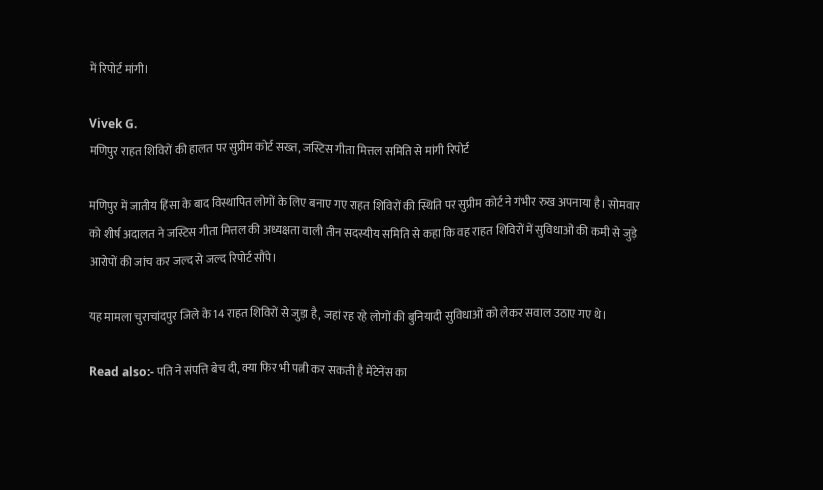में रिपोर्ट मांगी।

Vivek G.
मणिपुर राहत शिविरों की हालत पर सुप्रीम कोर्ट सख्त, जस्टिस गीता मित्तल समिति से मांगी रिपोर्ट

मणिपुर में जातीय हिंसा के बाद विस्थापित लोगों के लिए बनाए गए राहत शिविरों की स्थिति पर सुप्रीम कोर्ट ने गंभीर रुख अपनाया है। सोमवार को शीर्ष अदालत ने जस्टिस गीता मित्तल की अध्यक्षता वाली तीन सदस्यीय समिति से कहा कि वह राहत शिविरों में सुविधाओं की कमी से जुड़े आरोपों की जांच कर जल्द से जल्द रिपोर्ट सौंपे।

यह मामला चुराचांदपुर जिले के 14 राहत शिविरों से जुड़ा है, जहां रह रहे लोगों की बुनियादी सुविधाओं को लेकर सवाल उठाए गए थे।

Read also:- पति ने संपत्ति बेच दी, क्या फिर भी पत्नी कर सकती है मेंटेनेंस का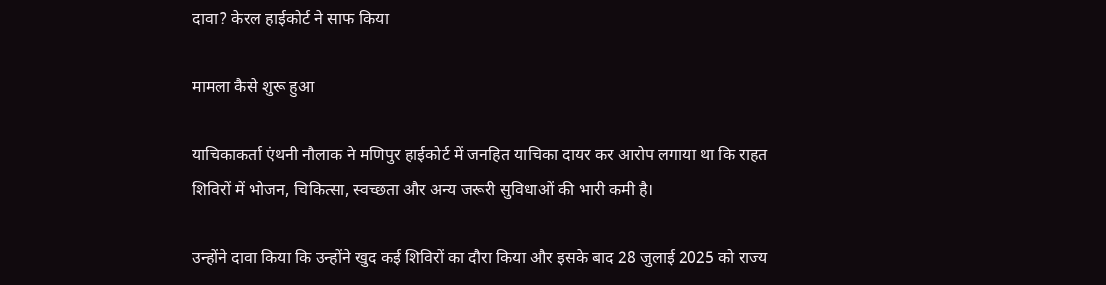दावा? केरल हाईकोर्ट ने साफ किया

मामला कैसे शुरू हुआ

याचिकाकर्ता एंथनी नौलाक ने मणिपुर हाईकोर्ट में जनहित याचिका दायर कर आरोप लगाया था कि राहत शिविरों में भोजन, चिकित्सा, स्वच्छता और अन्य जरूरी सुविधाओं की भारी कमी है।

उन्होंने दावा किया कि उन्होंने खुद कई शिविरों का दौरा किया और इसके बाद 28 जुलाई 2025 को राज्य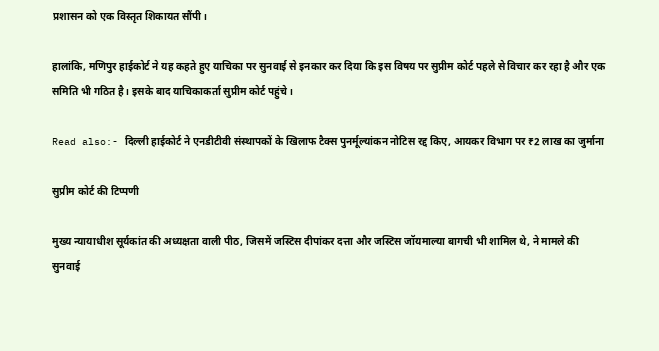प्रशासन को एक विस्तृत शिकायत सौंपी।

हालांकि, मणिपुर हाईकोर्ट ने यह कहते हुए याचिका पर सुनवाई से इनकार कर दिया कि इस विषय पर सुप्रीम कोर्ट पहले से विचार कर रहा है और एक समिति भी गठित है। इसके बाद याचिकाकर्ता सुप्रीम कोर्ट पहुंचे।

Read also:- दिल्ली हाईकोर्ट ने एनडीटीवी संस्थापकों के खिलाफ टैक्स पुनर्मूल्यांकन नोटिस रद्द किए, आयकर विभाग पर ₹2 लाख का जुर्माना

सुप्रीम कोर्ट की टिप्पणी

मुख्य न्यायाधीश सूर्यकांत की अध्यक्षता वाली पीठ, जिसमें जस्टिस दीपांकर दत्ता और जस्टिस जॉयमाल्या बागची भी शामिल थे, ने मामले की सुनवाई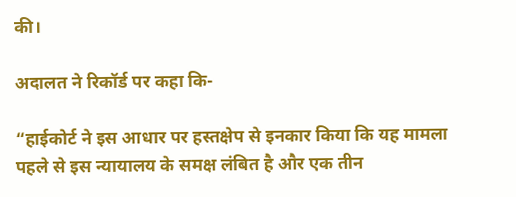की।

अदालत ने रिकॉर्ड पर कहा कि-

“हाईकोर्ट ने इस आधार पर हस्तक्षेप से इनकार किया कि यह मामला पहले से इस न्यायालय के समक्ष लंबित है और एक तीन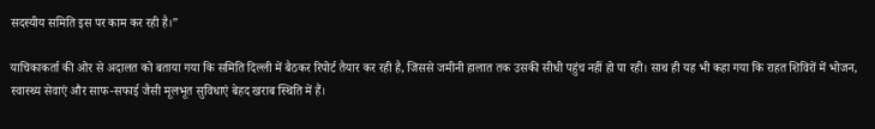सदस्यीय समिति इस पर काम कर रही है।”

याचिकाकर्ता की ओर से अदालत को बताया गया कि समिति दिल्ली में बैठकर रिपोर्ट तैयार कर रही है, जिससे जमीनी हालात तक उसकी सीधी पहुंच नहीं हो पा रही। साथ ही यह भी कहा गया कि राहत शिविरों में भोजन, स्वास्थ्य सेवाएं और साफ-सफाई जैसी मूलभूत सुविधाएं बेहद खराब स्थिति में हैं।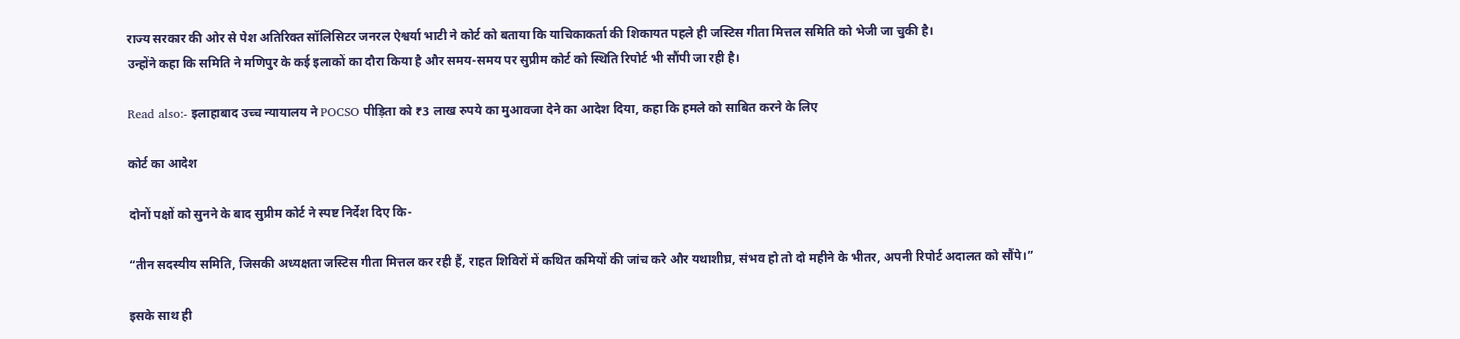राज्य सरकार की ओर से पेश अतिरिक्त सॉलिसिटर जनरल ऐश्वर्या भाटी ने कोर्ट को बताया कि याचिकाकर्ता की शिकायत पहले ही जस्टिस गीता मित्तल समिति को भेजी जा चुकी है।
उन्होंने कहा कि समिति ने मणिपुर के कई इलाकों का दौरा किया है और समय-समय पर सुप्रीम कोर्ट को स्थिति रिपोर्ट भी सौंपी जा रही है।

Read also:- इलाहाबाद उच्च न्यायालय ने POCSO पीड़िता को ₹3 लाख रुपये का मुआवजा देने का आदेश दिया, कहा कि हमले को साबित करने के लिए

कोर्ट का आदेश

दोनों पक्षों को सुनने के बाद सुप्रीम कोर्ट ने स्पष्ट निर्देश दिए कि-

“तीन सदस्यीय समिति, जिसकी अध्यक्षता जस्टिस गीता मित्तल कर रही हैं, राहत शिविरों में कथित कमियों की जांच करे और यथाशीघ्र, संभव हो तो दो महीने के भीतर, अपनी रिपोर्ट अदालत को सौंपे।”

इसके साथ ही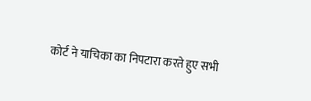कोर्ट ने याचिका का निपटारा करते हुए सभी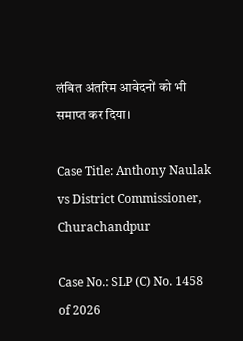लंबित अंतरिम आवेदनों को भी समाप्त कर दिया।

Case Title: Anthony Naulak vs District Commissioner, Churachandpur

Case No.: SLP (C) No. 1458 of 2026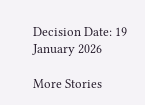Decision Date: 19 January 2026

More Stories